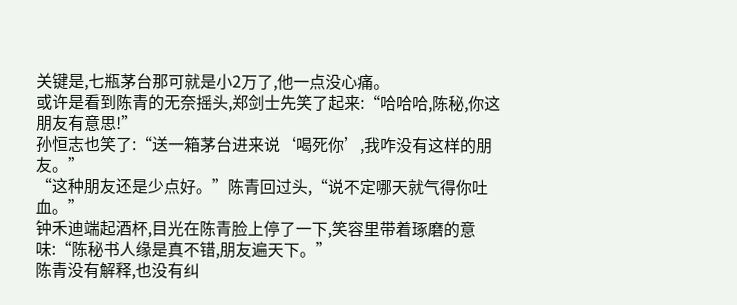关键是,七瓶茅台那可就是小2万了,他一点没心痛。
或许是看到陈青的无奈摇头,郑剑士先笑了起来:“哈哈哈,陈秘,你这朋友有意思!”
孙恒志也笑了:“送一箱茅台进来说‘喝死你’,我咋没有这样的朋友。”
“这种朋友还是少点好。”陈青回过头,“说不定哪天就气得你吐血。”
钟禾迪端起酒杯,目光在陈青脸上停了一下,笑容里带着琢磨的意味:“陈秘书人缘是真不错,朋友遍天下。”
陈青没有解释,也没有纠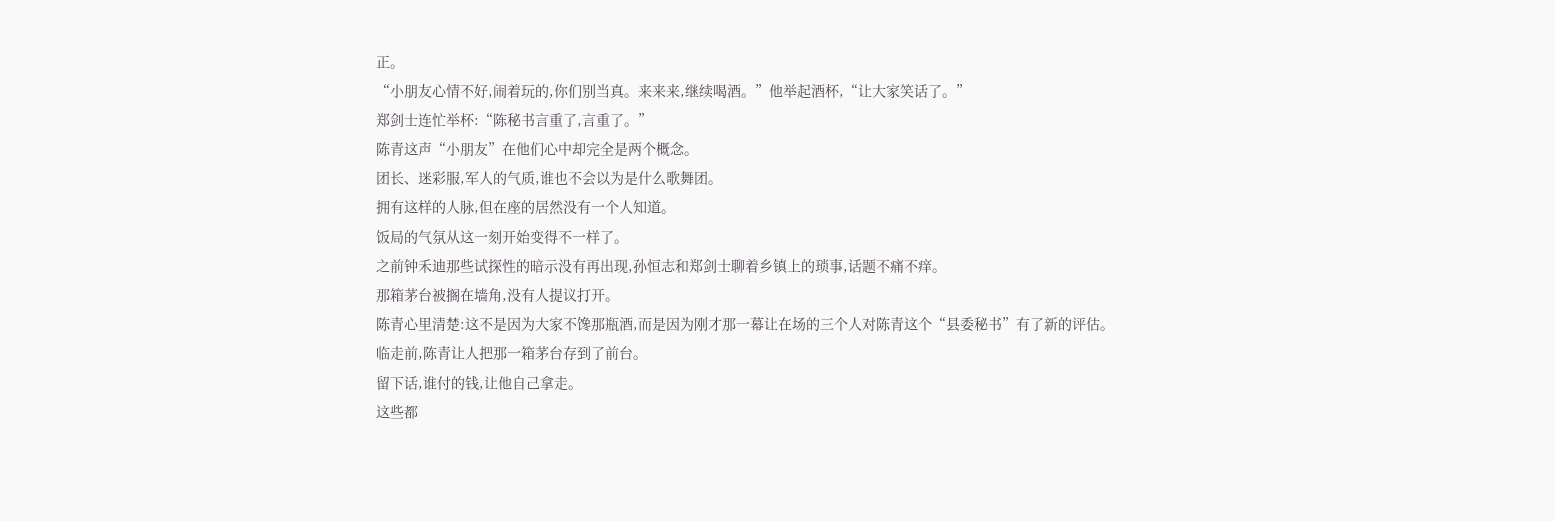正。
“小朋友心情不好,闹着玩的,你们别当真。来来来,继续喝酒。”他举起酒杯,“让大家笑话了。”
郑剑士连忙举杯:“陈秘书言重了,言重了。”
陈青这声“小朋友”在他们心中却完全是两个概念。
团长、迷彩服,军人的气质,谁也不会以为是什么歌舞团。
拥有这样的人脉,但在座的居然没有一个人知道。
饭局的气氛从这一刻开始变得不一样了。
之前钟禾迪那些试探性的暗示没有再出现,孙恒志和郑剑士聊着乡镇上的琐事,话题不痛不痒。
那箱茅台被搁在墙角,没有人提议打开。
陈青心里清楚:这不是因为大家不馋那瓶酒,而是因为刚才那一幕让在场的三个人对陈青这个“县委秘书”有了新的评估。
临走前,陈青让人把那一箱茅台存到了前台。
留下话,谁付的钱,让他自己拿走。
这些都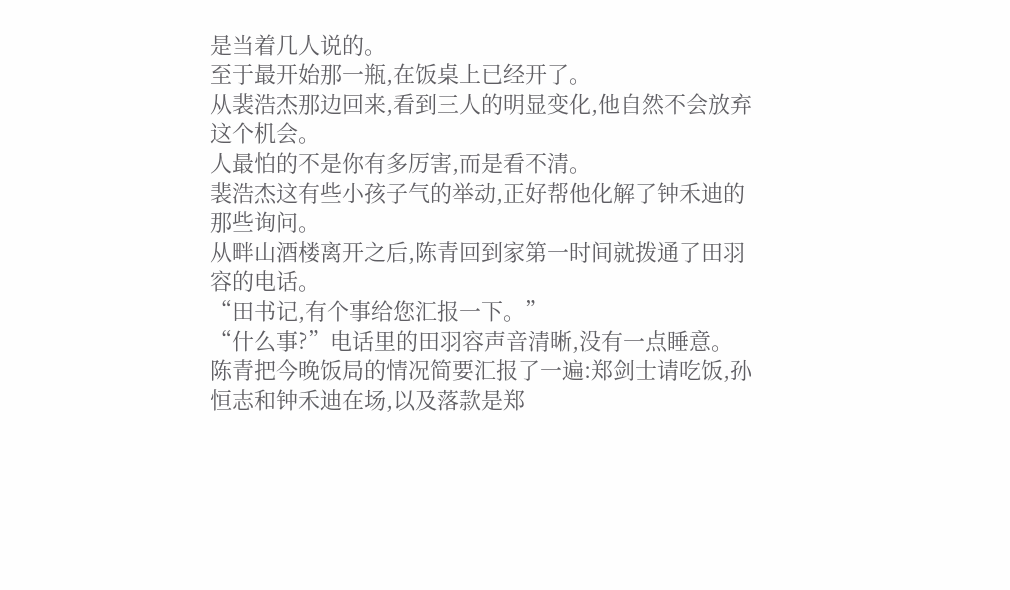是当着几人说的。
至于最开始那一瓶,在饭桌上已经开了。
从裴浩杰那边回来,看到三人的明显变化,他自然不会放弃这个机会。
人最怕的不是你有多厉害,而是看不清。
裴浩杰这有些小孩子气的举动,正好帮他化解了钟禾迪的那些询问。
从畔山酒楼离开之后,陈青回到家第一时间就拨通了田羽容的电话。
“田书记,有个事给您汇报一下。”
“什么事?”电话里的田羽容声音清晰,没有一点睡意。
陈青把今晚饭局的情况简要汇报了一遍:郑剑士请吃饭,孙恒志和钟禾迪在场,以及落款是郑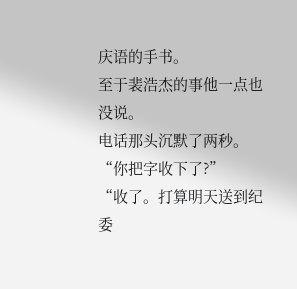庆语的手书。
至于裴浩杰的事他一点也没说。
电话那头沉默了两秒。
“你把字收下了?”
“收了。打算明天送到纪委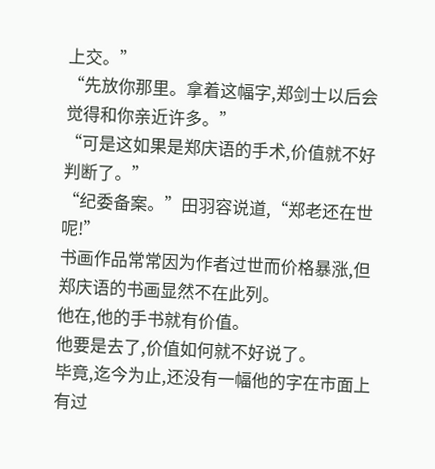上交。”
“先放你那里。拿着这幅字,郑剑士以后会觉得和你亲近许多。”
“可是这如果是郑庆语的手术,价值就不好判断了。”
“纪委备案。”田羽容说道,“郑老还在世呢!”
书画作品常常因为作者过世而价格暴涨,但郑庆语的书画显然不在此列。
他在,他的手书就有价值。
他要是去了,价值如何就不好说了。
毕竟,迄今为止,还没有一幅他的字在市面上有过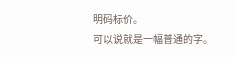明码标价。
可以说就是一幅普通的字。